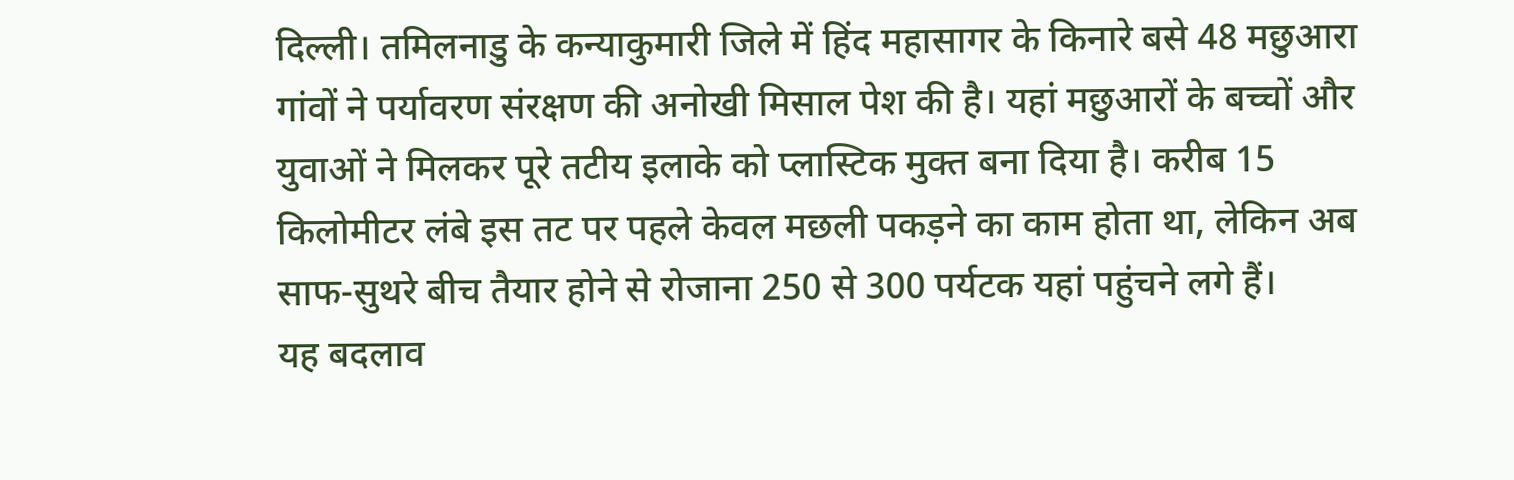दिल्ली। तमिलनाडु के कन्याकुमारी जिले में हिंद महासागर के किनारे बसे 48 मछुआरा गांवों ने पर्यावरण संरक्षण की अनोखी मिसाल पेश की है। यहां मछुआरों के बच्चों और युवाओं ने मिलकर पूरे तटीय इलाके को प्लास्टिक मुक्त बना दिया है। करीब 15 किलोमीटर लंबे इस तट पर पहले केवल मछली पकड़ने का काम होता था, लेकिन अब साफ-सुथरे बीच तैयार होने से रोजाना 250 से 300 पर्यटक यहां पहुंचने लगे हैं।
यह बदलाव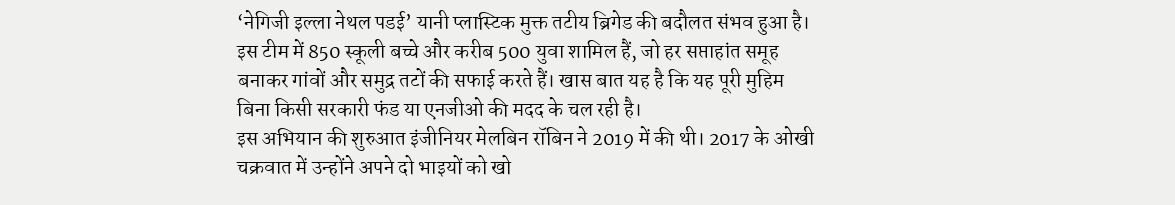‘नेगिजी इल्ला नेथल पडई’ यानी प्लास्टिक मुक्त तटीय ब्रिगेड की बदौलत संभव हुआ है। इस टीम में 850 स्कूली बच्चे और करीब 500 युवा शामिल हैं, जो हर सप्ताहांत समूह बनाकर गांवों और समुद्र तटों की सफाई करते हैं। खास बात यह है कि यह पूरी मुहिम बिना किसी सरकारी फंड या एनजीओ की मदद के चल रही है।
इस अभियान की शुरुआत इंजीनियर मेलबिन रॉबिन ने 2019 में की थी। 2017 के ओखी चक्रवात में उन्होंने अपने दो भाइयों को खो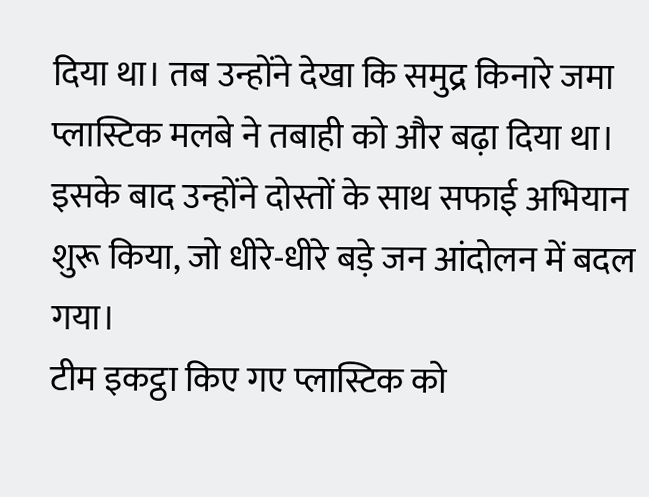दिया था। तब उन्होंने देखा कि समुद्र किनारे जमा प्लास्टिक मलबे ने तबाही को और बढ़ा दिया था। इसके बाद उन्होंने दोस्तों के साथ सफाई अभियान शुरू किया, जो धीरे-धीरे बड़े जन आंदोलन में बदल गया।
टीम इकट्ठा किए गए प्लास्टिक को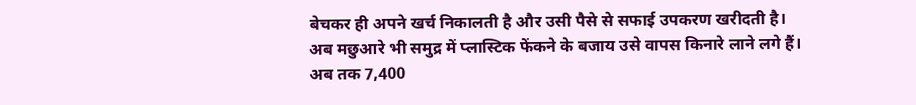बेचकर ही अपने खर्च निकालती है और उसी पैसे से सफाई उपकरण खरीदती है। अब मछुआरे भी समुद्र में प्लास्टिक फेंकने के बजाय उसे वापस किनारे लाने लगे हैं। अब तक 7,400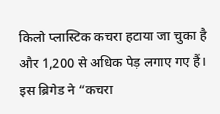किलो प्लास्टिक कचरा हटाया जा चुका है और 1,200 से अधिक पेड़ लगाए गए हैं। इस ब्रिगेड ने “कचरा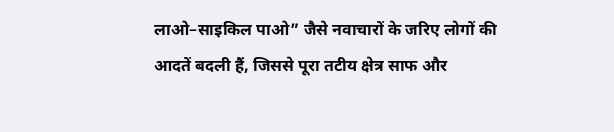लाओ–साइकिल पाओ” जैसे नवाचारों के जरिए लोगों की आदतें बदली हैं, जिससे पूरा तटीय क्षेत्र साफ और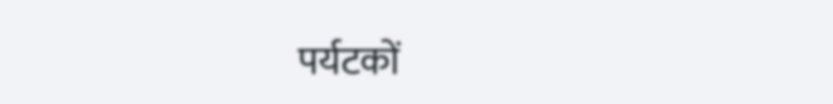पर्यटकों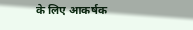के लिए आकर्षक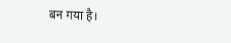बन गया है।